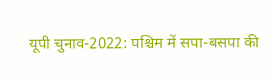यूपी चुनाव-2022: पश्चिम में सपा-बसपा की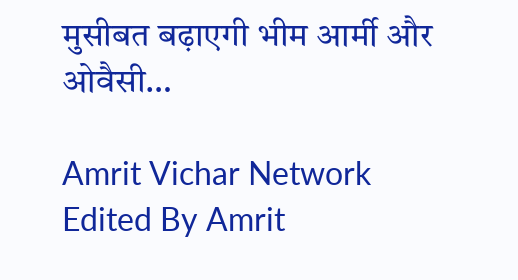मुसीबत बढ़ाएगी भीम आर्मी और ओवैसी…

Amrit Vichar Network
Edited By Amrit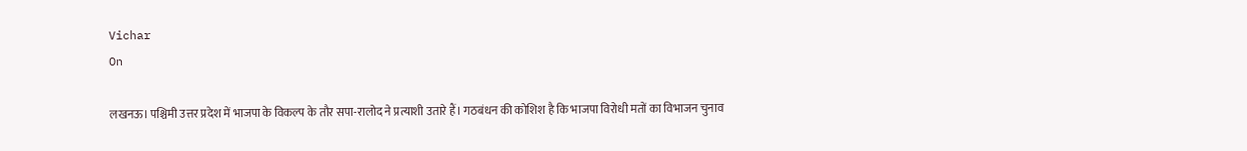Vichar
On

लखनऊ। पश्चिमी उत्तर प्रदेश में भाजपा के विकल्प के तौर सपा-रालोद ने प्रत्याशी उतारे हैं। गठबंधन की कोशिश है कि भाजपा विरोधी मतों का विभाजन चुनाव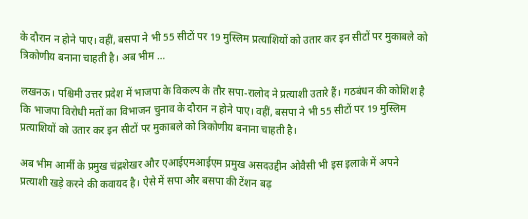के दौरान न होने पाए। वहीं, बसपा ने भी 55 सीटों पर 19 मुस्लिम प्रत्याशियों को उतार कर इन सीटों पर मुकाबले को त्रिकोणीय बनाना चाहती है। अब भीम …

लखनऊ। पश्चिमी उत्तर प्रदेश में भाजपा के विकल्प के तौर सपा-रालोद ने प्रत्याशी उतारे हैं। गठबंधन की कोशिश है कि भाजपा विरोधी मतों का विभाजन चुनाव के दौरान न होने पाए। वहीं, बसपा ने भी 55 सीटों पर 19 मुस्लिम प्रत्याशियों को उतार कर इन सीटों पर मुकाबले को त्रिकोणीय बनाना चाहती है।

अब भीम आर्मी के प्रमुख चंद्रशेखर और एआईएमआईएम प्रमुख असदउद्दीन ओवैसी भी इस इलाके में अपने प्रत्याशी खड़े करने की कवायद है। ऐसे में सपा और बसपा की टेंशन बढ़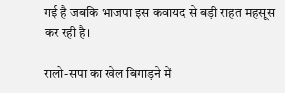गई है जबकि भाजपा इस कवायद से बड़ी राहत महसूस कर रही है।

रालो-सपा का खेल बिगाड़ने में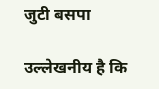जुटी बसपा

उल्लेखनीय है कि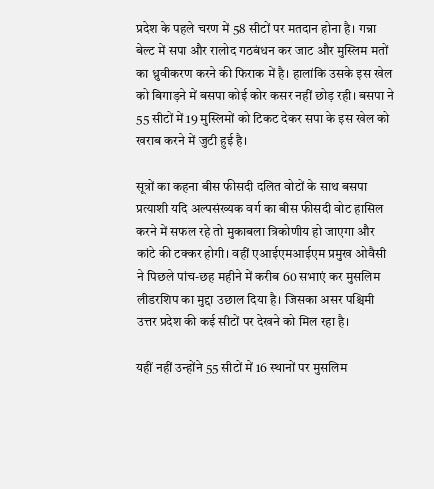प्रदेश के पहले चरण में 58 सीटों पर मतदान होना है। गन्ना बेल्ट में सपा और रालोद गठबंधन कर जाट और मुस्लिम मतों का ध्रुवीकरण करने की फिराक में है। हालांकि उसके इस खेल को बिगाड़ने में बसपा कोई कोर कसर नहीं छोड़ रही। बसपा ने 55 सीटों में 19 मुस्लिमों को टिकट देकर सपा के इस खेल को खराब करने में जुटी हुई है।

सूत्रों का कहना बीस फीसदी दलित वोटों के साथ बसपा प्रत्याशी यदि अल्पसंख्यक वर्ग का बीस फीसदी वोट हासिल करने में सफल रहे तो मुकाबला त्रिकोणीय हो जाएगा और कांटे की टक्कर होगी। वहीं एआईएमआईएम प्रमुख ओवैसी ने पिछले पांच-छह महीने में करीब 60 सभाएं कर मुसलिम लीडरशिप का मुद्दा उछाल दिया है। जिसका असर पश्चिमी उत्तर प्रदेश की कई सीटों पर देखने को मिल रहा है।

यहीं नहीं उन्होंने 55 सीटों में 16 स्थानों पर मुसलिम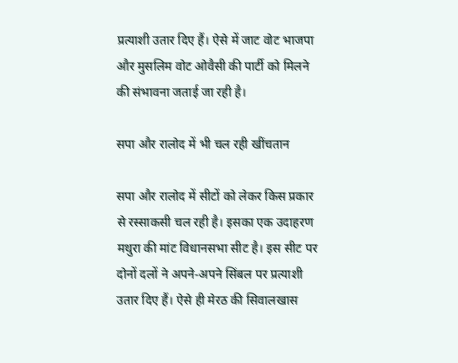प्रत्याशी उतार दिए हैं। ऐसे में जाट वोट भाजपा और मुसलिम वोट ओवैसी की पार्टी को मिलने की संभावना जताई जा रही है।

सपा और रालोद में भी चल रही खींचतान

सपा और रालोद में सीटों को लेकर किस प्रकार से रस्साकसी चल रही है। इसका एक उदाहरण मथुरा की मांट विधानसभा सीट है। इस सीट पर दोनों दलों ने अपने-अपने सिंबल पर प्रत्याशी उतार दिए हैं। ऐसे ही मेरठ की सिवालखास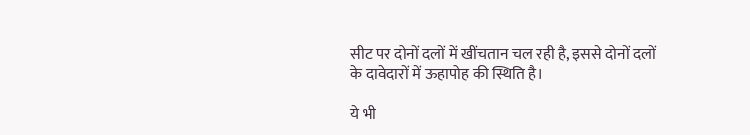सीट पर दोनों दलों में खींचतान चल रही है, इससे दोनों दलों के दावेदारों में ऊहापोह की स्थिति है।

ये भी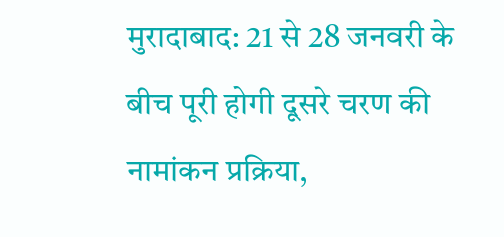मुरादाबाद: 21 से 28 जनवरी के बीच पूरी होगी दूसरे चरण की नामांकन प्रक्रिया,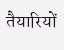तैयारियों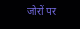जोरों पर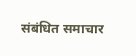संबंधित समाचार